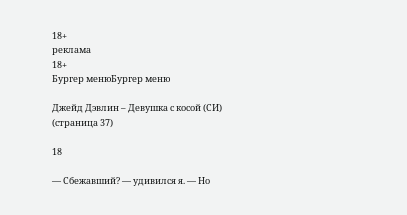18+
реклама
18+
Бургер менюБургер меню

Джейд Дэвлин – Девушка с косой (СИ) (страница 37)

18

— Сбежавший? — удивился я. — Но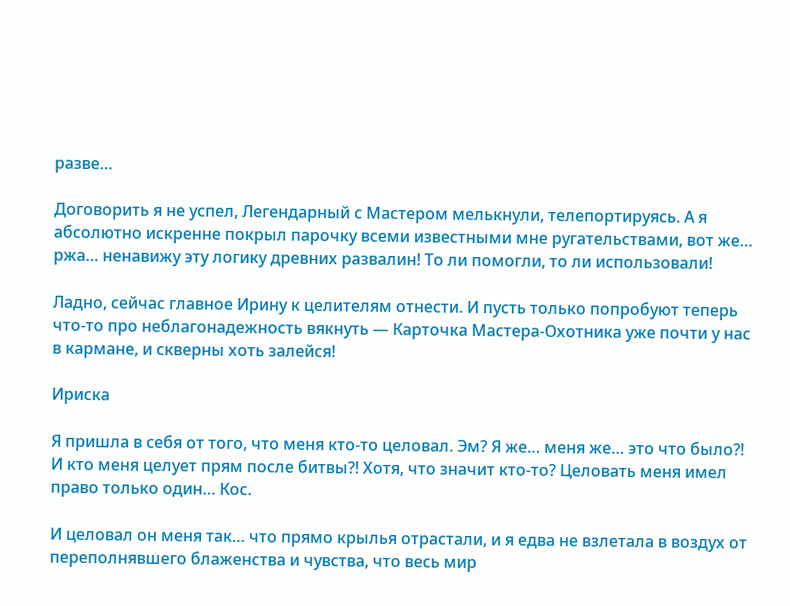разве…

Договорить я не успел, Легендарный с Мастером мелькнули, телепортируясь. А я абсолютно искренне покрыл парочку всеми известными мне ругательствами, вот же… ржа… ненавижу эту логику древних развалин! То ли помогли, то ли использовали!

Ладно, сейчас главное Ирину к целителям отнести. И пусть только попробуют теперь что-то про неблагонадежность вякнуть — Карточка Мастера-Охотника уже почти у нас в кармане, и скверны хоть залейся!

Ириска

Я пришла в себя от того, что меня кто-то целовал. Эм? Я же… меня же… это что было?! И кто меня целует прям после битвы?! Хотя, что значит кто-то? Целовать меня имел право только один… Кос.

И целовал он меня так… что прямо крылья отрастали, и я едва не взлетала в воздух от переполнявшего блаженства и чувства, что весь мир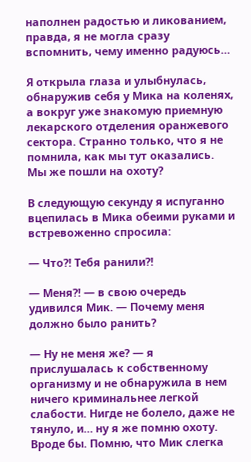наполнен радостью и ликованием, правда, я не могла сразу вспомнить, чему именно радуюсь…

Я открыла глаза и улыбнулась, обнаружив себя у Мика на коленях, а вокруг уже знакомую приемную лекарского отделения оранжевого сектора. Странно только, что я не помнила, как мы тут оказались. Мы же пошли на охоту?

В следующую секунду я испуганно вцепилась в Мика обеими руками и встревоженно спросила:

— Что?! Тебя ранили?!

— Меня?! — в свою очередь удивился Мик. — Почему меня должно было ранить?

— Ну не меня же? — я прислушалась к собственному организму и не обнаружила в нем ничего криминальнее легкой слабости. Нигде не болело, даже не тянуло, и… ну я же помню охоту. Вроде бы. Помню, что Мик слегка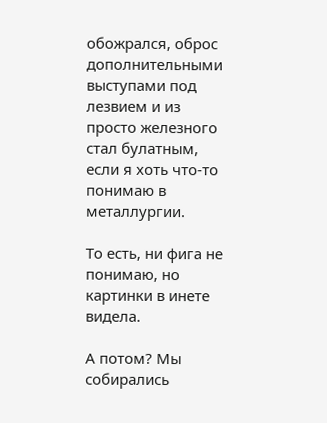обожрался, оброс дополнительными выступами под лезвием и из просто железного стал булатным, если я хоть что-то понимаю в металлургии.

То есть, ни фига не понимаю, но картинки в инете видела.

А потом? Мы собирались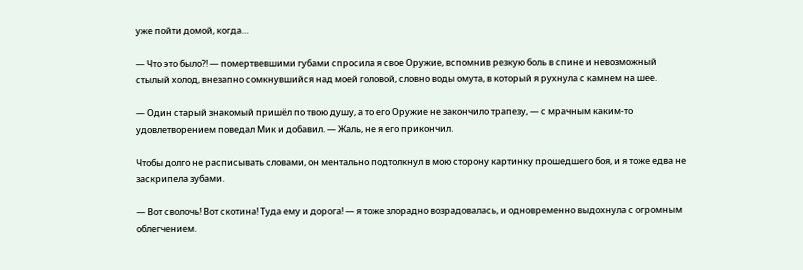уже пойти домой, когда…

— Что это было?! — помертвевшими губами спросила я свое Оружие, вспомнив резкую боль в спине и невозможный стылый холод, внезапно сомкнувшийся над моей головой, словно воды омута, в который я рухнула с камнем на шее.

— Один старый знакомый пришёл по твою душу, а то его Оружие не закончило трапезу, — с мрачным каким-то удовлетворением поведал Мик и добавил. — Жаль, не я его прикончил.

Чтобы долго не расписывать словами, он ментально подтолкнул в мою сторону картинку прошедшего боя, и я тоже едва не заскрипела зубами.

— Вот сволочь! Вот скотина! Туда ему и дорога! — я тоже злорадно возрадовалась, и одновременно выдохнула с огромным облегчением.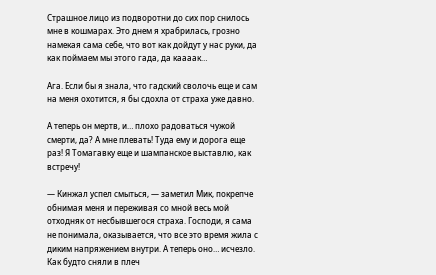Страшное лицо из подворотни до сих пор снилось мне в кошмарах. Это днем я храбрилась, грозно намекая сама себе, что вот как дойдут у нас руки, да как поймаем мы этого гада, да каааак…

Ага. Если бы я знала, что гадский сволочь еще и сам на меня охотится, я бы сдохла от страха уже давно.

А теперь он мертв, и… плохо радоваться чужой смерти, да? А мне плевать! Туда ему и дорога еще раз! Я Томагавку еще и шампанское выставлю, как встречу!

— Кинжал успел смыться, — заметил Мик, покрепче обнимая меня и переживая со мной весь мой отходняк от несбывшегося страха. Господи, я сама не понимала, оказывается, что все это время жила с диким напряжением внутри. А теперь оно… исчезло. Как будто сняли в плеч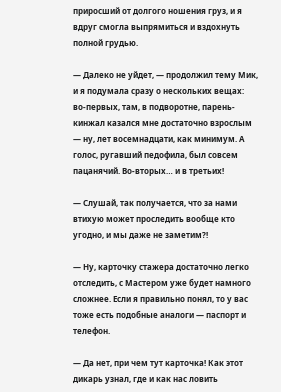приросший от долгого ношения груз, и я вдруг смогла выпрямиться и вздохнуть полной грудью.

— Далеко не уйдет, — продолжил тему Мик, и я подумала сразу о нескольких вещах: во-первых, там, в подворотне, парень-кинжал казался мне достаточно взрослым — ну, лет восемнадцати, как минимум. А голос, ругавший педофила, был совсем пацанячий. Во-вторых… и в третьих!

— Слушай, так получается, что за нами втихую может проследить вообще кто угодно, и мы даже не заметим?!

— Ну, карточку стажера достаточно легко отследить, с Мастером уже будет намного сложнее. Если я правильно понял, то у вас тоже есть подобные аналоги — паспорт и телефон.

— Да нет, при чем тут карточка! Как этот дикарь узнал, где и как нас ловить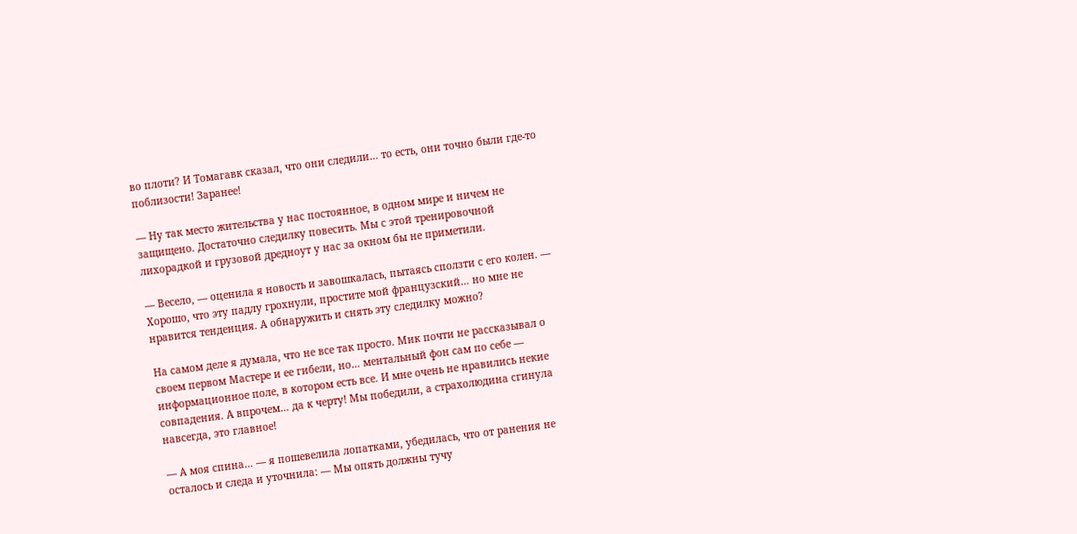во плоти? И Томагавк сказал, что они следили… то есть, они точно были где-то поблизости! Заранее!

— Ну так место жительства у нас постоянное, в одном мире и ничем не защищено. Достаточно следилку повесить. Мы с этой тренировочной лихорадкой и грузовой дредноут у нас за окном бы не приметили.

— Весело, — оценила я новость и завошкалась, пытаясь сползти с его колен. — Хорошо, что эту падлу грохнули, простите мой французский… но мне не нравится тенденция. А обнаружить и снять эту следилку можно?

На самом деле я думала, что не все так просто. Мик почти не рассказывал о своем первом Мастере и ее гибели, но… ментальный фон сам по себе — информационное поле, в котором есть все. И мне очень не нравились некие совпадения. А впрочем… да к черту! Мы победили, а страхолюдина сгинула навсегда, это главное!

— А моя спина… — я пошевелила лопатками, убедилась, что от ранения не осталось и следа и уточнила: — Мы опять должны тучу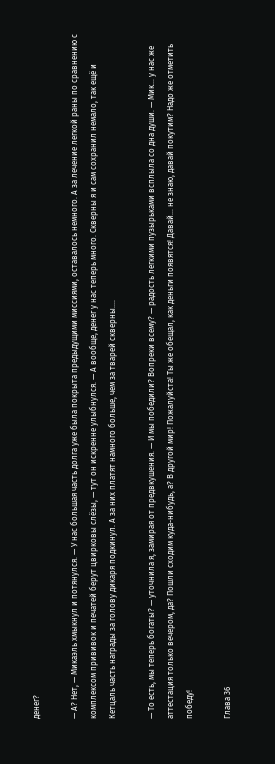денег?

— А? Нет, — Микаэль хмыкнул и потянулся. — У нас большая часть долга уже была покрыта предыдущими миссиями, оставалось немного. А за лечение легкой раны по сравнению с комплексом прививок и печатей берут цвирковы слёзы, — тут он искренне улыбнулся. — А вообще, денег у нас теперь много. Скверны я и сам сохранил немало, так ещё и Кетцаль часть награды за голову дикаря подкинул. А за них платят намного больше, чем за тварей скверны….

— То есть, мы теперь богаты? — уточнила я, замирая от предвкушения. — И мы победили? Вопреки всему? — радость легкими пузырьками всплыла со дна души. — Мик… у нас же аттестация только вечером, да? Пошли сходим куда-нибудь, а? В другой мир! Пожалуйста! Ты же обещал, как деньги появятся! Давай… не знаю, давай покутим? Надо же отметить победу!

Глава 36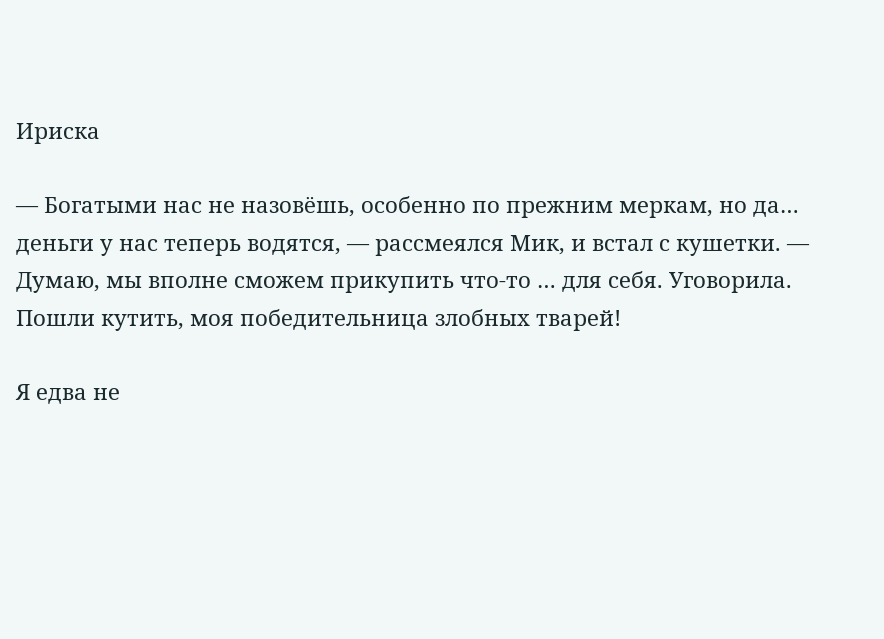Ириска

— Богатыми нас не назовёшь, особенно по прежним меркам, но да… деньги у нас теперь водятся, — рассмеялся Мик, и встал с кушетки. — Думаю, мы вполне сможем прикупить что-то … для себя. Уговорила. Пошли кутить, моя победительница злобных тварей!

Я едва не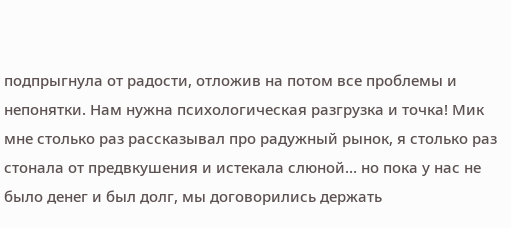подпрыгнула от радости, отложив на потом все проблемы и непонятки. Нам нужна психологическая разгрузка и точка! Мик мне столько раз рассказывал про радужный рынок, я столько раз стонала от предвкушения и истекала слюной… но пока у нас не было денег и был долг, мы договорились держать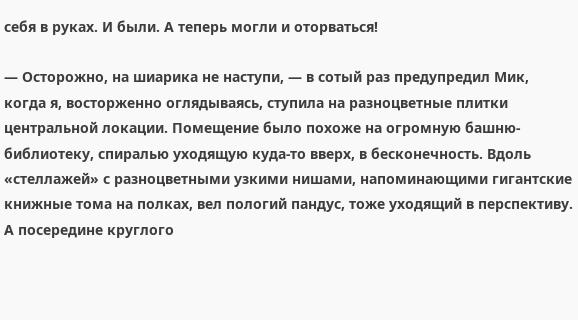себя в руках. И были. А теперь могли и оторваться!

— Осторожно, на шиарика не наступи, — в сотый раз предупредил Мик, когда я, восторженно оглядываясь, ступила на разноцветные плитки центральной локации. Помещение было похоже на огромную башню-библиотеку, спиралью уходящую куда-то вверх, в бесконечность. Вдоль «стеллажей» с разноцветными узкими нишами, напоминающими гигантские книжные тома на полках, вел пологий пандус, тоже уходящий в перспективу. А посередине круглого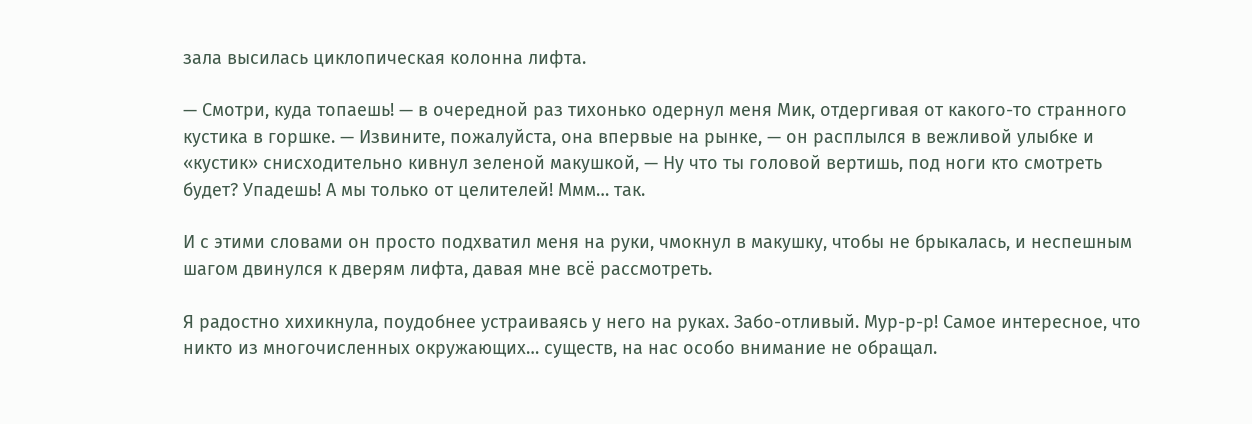зала высилась циклопическая колонна лифта.

— Смотри, куда топаешь! — в очередной раз тихонько одернул меня Мик, отдергивая от какого-то странного кустика в горшке. — Извините, пожалуйста, она впервые на рынке, — он расплылся в вежливой улыбке и «кустик» снисходительно кивнул зеленой макушкой, — Ну что ты головой вертишь, под ноги кто смотреть будет? Упадешь! А мы только от целителей! Ммм… так.

И с этими словами он просто подхватил меня на руки, чмокнул в макушку, чтобы не брыкалась, и неспешным шагом двинулся к дверям лифта, давая мне всё рассмотреть.

Я радостно хихикнула, поудобнее устраиваясь у него на руках. Забо-отливый. Мур-р-р! Самое интересное, что никто из многочисленных окружающих… существ, на нас особо внимание не обращал.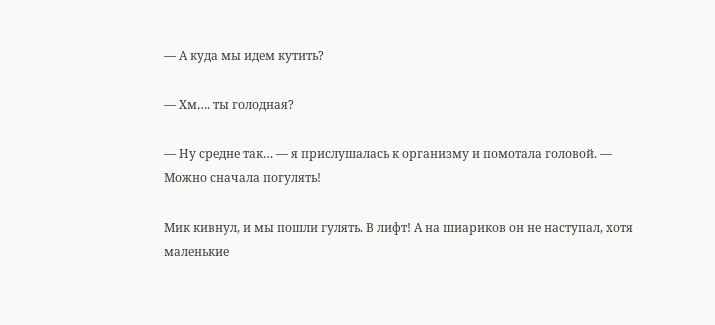— А куда мы идем кутить?

— Хм…. ты голодная?

— Ну средне так… — я прислушалась к организму и помотала головой. — Можно сначала погулять!

Мик кивнул, и мы пошли гулять. В лифт! А на шиариков он не наступал, хотя маленькие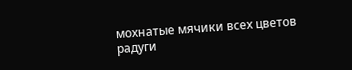мохнатые мячики всех цветов радуги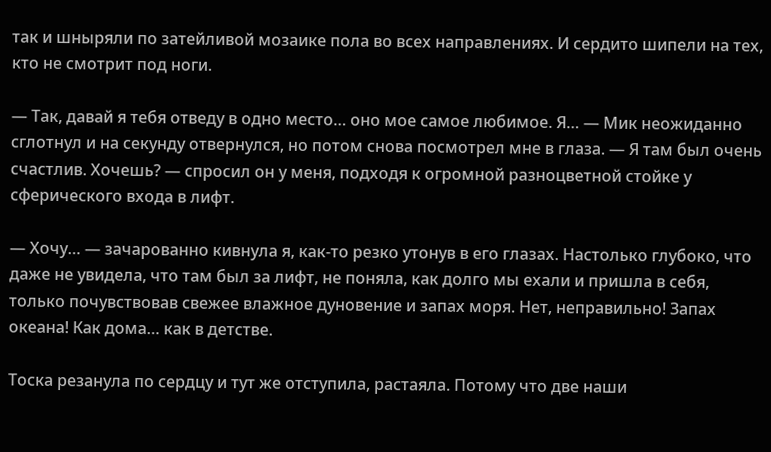так и шныряли по затейливой мозаике пола во всех направлениях. И сердито шипели на тех, кто не смотрит под ноги.

— Так, давай я тебя отведу в одно место… оно мое самое любимое. Я… — Мик неожиданно сглотнул и на секунду отвернулся, но потом снова посмотрел мне в глаза. — Я там был очень счастлив. Хочешь? — спросил он у меня, подходя к огромной разноцветной стойке у сферического входа в лифт.

— Хочу… — зачарованно кивнула я, как-то резко утонув в его глазах. Настолько глубоко, что даже не увидела, что там был за лифт, не поняла, как долго мы ехали и пришла в себя, только почувствовав свежее влажное дуновение и запах моря. Нет, неправильно! Запах океана! Как дома… как в детстве.

Тоска резанула по сердцу и тут же отступила, растаяла. Потому что две наши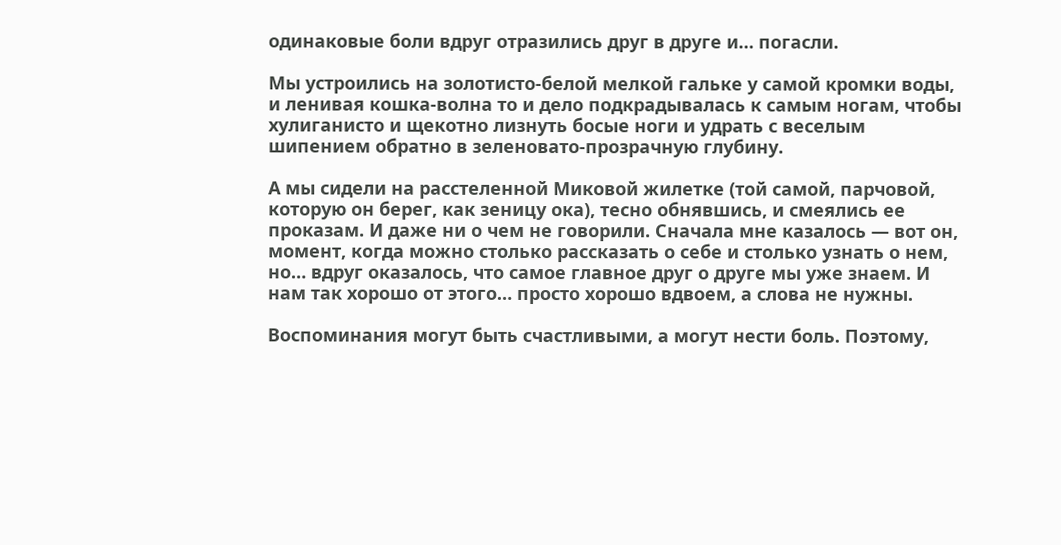одинаковые боли вдруг отразились друг в друге и… погасли.

Мы устроились на золотисто-белой мелкой гальке у самой кромки воды, и ленивая кошка-волна то и дело подкрадывалась к самым ногам, чтобы хулиганисто и щекотно лизнуть босые ноги и удрать с веселым шипением обратно в зеленовато-прозрачную глубину.

А мы сидели на расстеленной Миковой жилетке (той самой, парчовой, которую он берег, как зеницу ока), тесно обнявшись, и смеялись ее проказам. И даже ни о чем не говорили. Сначала мне казалось — вот он, момент, когда можно столько рассказать о себе и столько узнать о нем, но… вдруг оказалось, что самое главное друг о друге мы уже знаем. И нам так хорошо от этого… просто хорошо вдвоем, а слова не нужны.

Воспоминания могут быть счастливыми, а могут нести боль. Поэтому,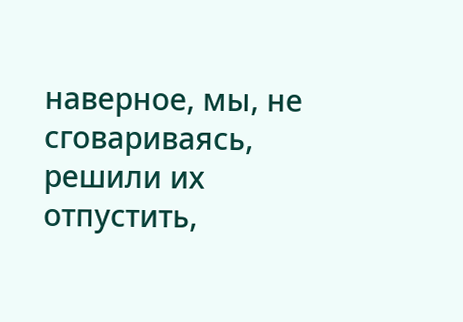наверное, мы, не сговариваясь, решили их отпустить,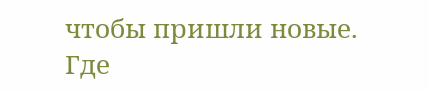чтобы пришли новые. Где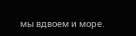мы вдвоем и море.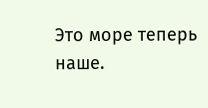Это море теперь наше.